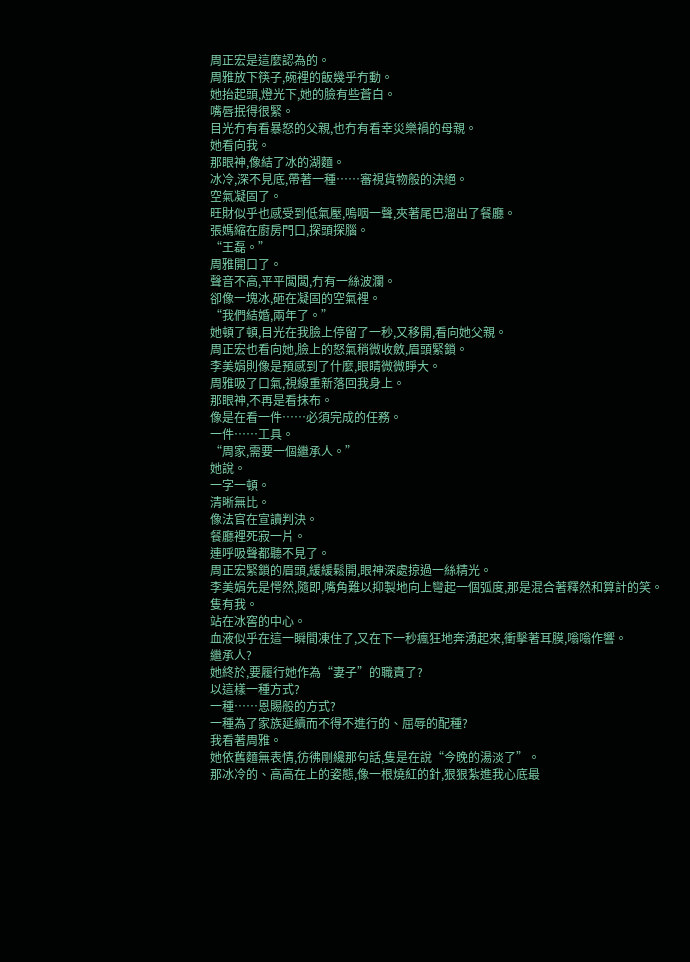周正宏是這麼認為的。
周雅放下筷子,碗裡的飯幾乎冇動。
她抬起頭,燈光下,她的臉有些蒼白。
嘴唇抿得很緊。
目光冇有看暴怒的父親,也冇有看幸災樂禍的母親。
她看向我。
那眼神,像結了冰的湖麵。
冰冷,深不見底,帶著一種……審視貨物般的決絕。
空氣凝固了。
旺財似乎也感受到低氣壓,嗚咽一聲,夾著尾巴溜出了餐廳。
張媽縮在廚房門口,探頭探腦。
“王磊。”
周雅開口了。
聲音不高,平平闆闆,冇有一絲波瀾。
卻像一塊冰,砸在凝固的空氣裡。
“我們結婚,兩年了。”
她頓了頓,目光在我臉上停留了一秒,又移開,看向她父親。
周正宏也看向她,臉上的怒氣稍微收斂,眉頭緊鎖。
李美娟則像是預感到了什麼,眼睛微微睜大。
周雅吸了口氣,視線重新落回我身上。
那眼神,不再是看抹布。
像是在看一件……必須完成的任務。
一件……工具。
“周家,需要一個繼承人。”
她說。
一字一頓。
清晰無比。
像法官在宣讀判決。
餐廳裡死寂一片。
連呼吸聲都聽不見了。
周正宏緊鎖的眉頭,緩緩鬆開,眼神深處掠過一絲精光。
李美娟先是愕然,隨即,嘴角難以抑製地向上彎起一個弧度,那是混合著釋然和算計的笑。
隻有我。
站在冰窖的中心。
血液似乎在這一瞬間凍住了,又在下一秒瘋狂地奔湧起來,衝擊著耳膜,嗡嗡作響。
繼承人?
她終於,要履行她作為“妻子”的職責了?
以這樣一種方式?
一種……恩賜般的方式?
一種為了家族延續而不得不進行的、屈辱的配種?
我看著周雅。
她依舊麵無表情,彷彿剛纔那句話,隻是在說“今晚的湯淡了”。
那冰冷的、高高在上的姿態,像一根燒紅的針,狠狠紮進我心底最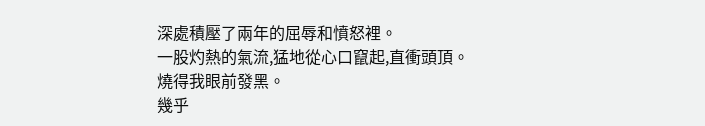深處積壓了兩年的屈辱和憤怒裡。
一股灼熱的氣流,猛地從心口竄起,直衝頭頂。
燒得我眼前發黑。
幾乎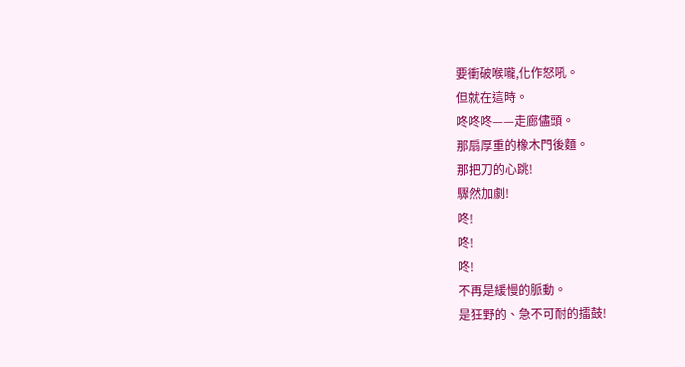要衝破喉嚨,化作怒吼。
但就在這時。
咚咚咚——走廊儘頭。
那扇厚重的橡木門後麵。
那把刀的心跳!
驟然加劇!
咚!
咚!
咚!
不再是緩慢的脈動。
是狂野的、急不可耐的擂鼓!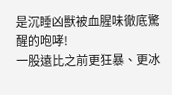是沉睡凶獸被血腥味徹底驚醒的咆哮!
一股遠比之前更狂暴、更冰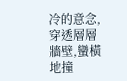冷的意念,穿透層層牆壁,蠻橫地撞